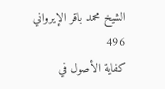الشيخ محمد باقر الإيرواني
496
كفاية الأصول في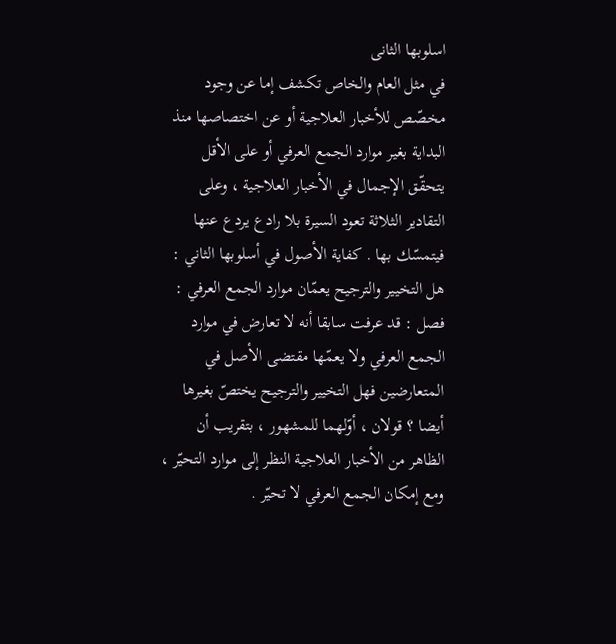اسلوبها الثانى
في مثل العام والخاص تكشف إما عن وجود مخصّص للأخبار العلاجية أو عن اختصاصها منذ البداية بغير موارد الجمع العرفي أو على الأقل يتحقّق الإجمال في الأخبار العلاجية ، وعلى التقادير الثلاثة تعود السيرة بلا رادع يردع عنها فيتمسّك بها . كفاية الأصول في أسلوبها الثاني : هل التخيير والترجيح يعمّان موارد الجمع العرفي : فصل : قد عرفت سابقا أنه لا تعارض في موارد الجمع العرفي ولا يعمّها مقتضى الأصل في المتعارضين فهل التخيير والترجيح يختصّ بغيرها أيضا ؟ قولان ، أوّلهما للمشهور ، بتقريب أن الظاهر من الأخبار العلاجية النظر إلى موارد التحيّر ، ومع إمكان الجمع العرفي لا تحيّر .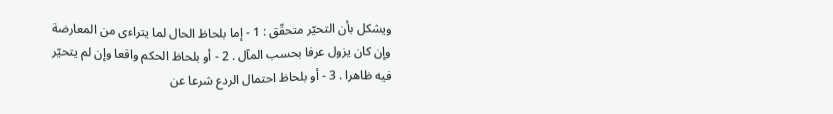ويشكل بأن التحيّر متحقّق : 1 - إما بلحاظ الحال لما يتراءى من المعارضة وإن كان يزول عرفا بحسب المآل . 2 - أو بلحاظ الحكم واقعا وإن لم يتحيّر فيه ظاهرا . 3 - أو بلحاظ احتمال الردع شرعا عن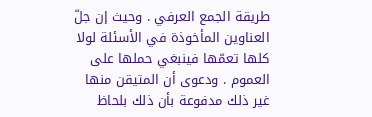طريقة الجمع العرفي . وحيث إن جلّ العناوين المأخوذة في الأسئلة لولا كلها تعمّها فينبغي حملها على العموم . ودعوى أن المتيقن منها غير ذلك مدفوعة بأن ذلك بلحاظ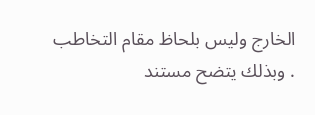الخارج وليس بلحاظ مقام التخاطب . وبذلك يتضح مستند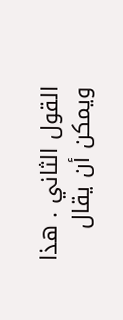القول الثاني . هذا ويمكن أن يقال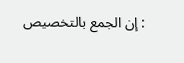: إن الجمع بالتخصيص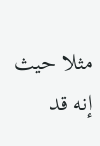مثلا حيث إنه قد